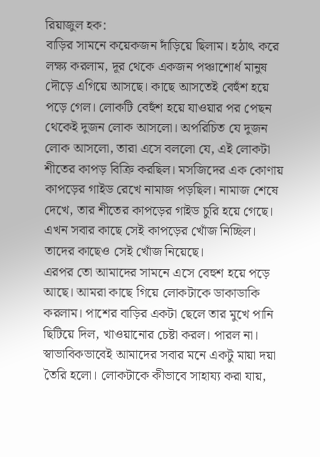রিয়াজুল হক:
বাড়ির সামনে কয়েকজন দাঁড়িয়ে ছিলাম। হঠাৎ করে লক্ষ্য করলাম, দূর থেকে একজন পঞ্চাশোর্ধ মানুষ দৌড়ে এগিয়ে আসছে। কাছে আসতেই বেহুঁশ হয়ে পড়ে গেল। লোকটি বেহুঁশ হয়ে যাওয়ার পর পেছন থেকেই দুজন লোক আসলো। অপরিচিত যে দুজন লোক আসলো, তারা এসে বললো যে, এই লোকটা শীতের কাপড় বিক্রি করছিল। মসজিদের এক কোণায় কাপড়ের গাইড রেখে নামাজ পড়ছিল। নামাজ শেষে দেখে, তার শীতের কাপড়ের গাইড চুরি হয়ে গেছে। এখন সবার কাছে সেই কাপড়ের খোঁজ নিচ্ছিল। তাদের কাছেও সেই খোঁজ নিয়েছে।
এরপর তো আমাদের সামনে এসে বেহুশ হয়ে পড়ে আছে। আমরা কাছে গিয়ে লোকটাকে ডাকাডাকি করলাম। পাশের বাড়ির একটা ছেলে তার মুখে পানি ছিটিয়ে দিল, খাওয়ানোর চেষ্টা করল। পারল না।
স্বাভাবিকভাবেই আমাদের সবার মনে একটু মায়া দয়া তৈরি হলো। লোকটাকে কীভাবে সাহায্য করা যায়,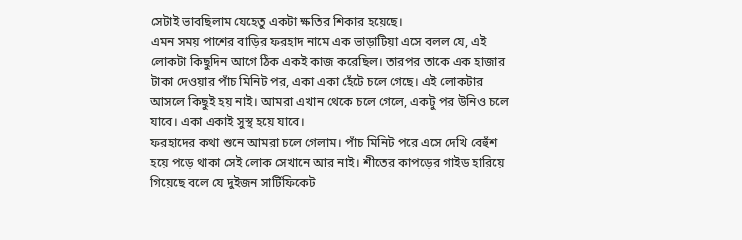সেটাই ভাবছিলাম যেহেতু একটা ক্ষতির শিকার হয়েছে।
এমন সময় পাশের বাড়ির ফরহাদ নামে এক ভাড়াটিয়া এসে বলল যে, এই লোকটা কিছুদিন আগে ঠিক একই কাজ করেছিল। তারপর তাকে এক হাজার টাকা দেওয়ার পাঁচ মিনিট পর, একা একা হেঁটে চলে গেছে। এই লোকটার আসলে কিছুই হয় নাই। আমরা এখান থেকে চলে গেলে, একটু পর উনিও চলে যাবে। একা একাই সুস্থ হয়ে যাবে।
ফরহাদের কথা শুনে আমরা চলে গেলাম। পাঁচ মিনিট পরে এসে দেখি বেহুঁশ হয়ে পড়ে থাকা সেই লোক সেখানে আর নাই। শীতের কাপড়ের গাইড হারিয়ে গিয়েছে বলে যে দুইজন সার্টিফিকেট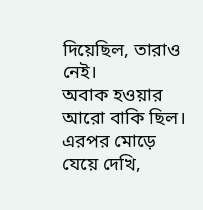দিয়েছিল, তারাও নেই।
অবাক হওয়ার আরো বাকি ছিল। এরপর মোড়ে যেয়ে দেখি,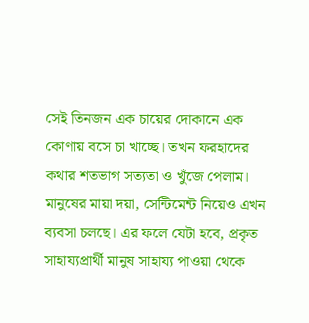সেই তিনজন এক চায়ের দোকানে এক কোণায় বসে চা খাচ্ছে। তখন ফরহাদের কথার শতভাগ সত্যতা ও খুঁজে পেলাম।
মানুষের মায়া দয়া, সেন্টিমেন্ট নিয়েও এখন ব্যবসা চলছে। এর ফলে যেটা হবে, প্রকৃত সাহায্যপ্রার্থী মানুষ সাহায্য পাওয়া থেকে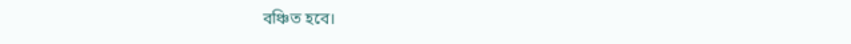বঞ্চিত হবে।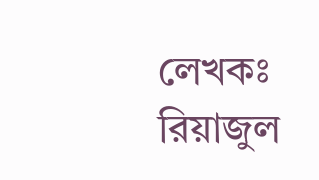লেখকঃ রিয়াজুল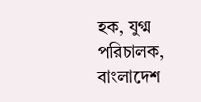হক, যুগ্ম পরিচালক, বাংলাদেশ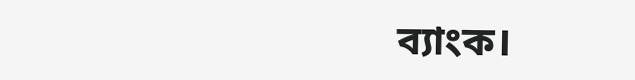ব্যাংক।